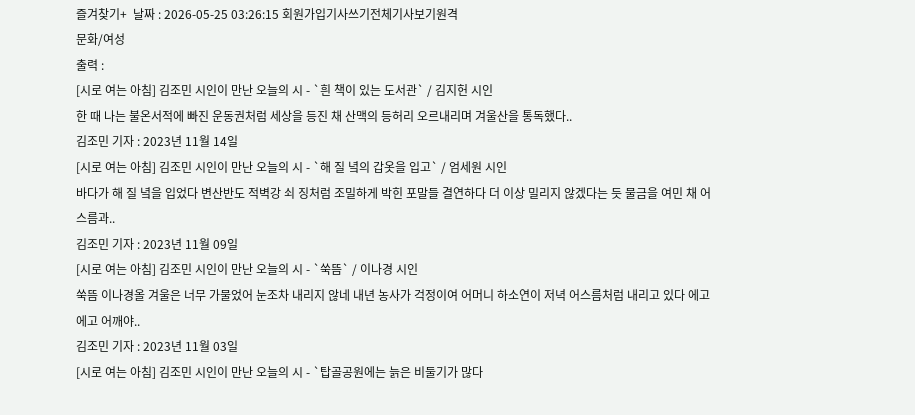즐겨찾기+  날짜 : 2026-05-25 03:26:15 회원가입기사쓰기전체기사보기원격
문화/여성
출력 :
[시로 여는 아침] 김조민 시인이 만난 오늘의 시 - `흰 책이 있는 도서관` / 김지헌 시인
한 때 나는 불온서적에 빠진 운동권처럼 세상을 등진 채 산맥의 등허리 오르내리며 겨울산을 통독했다..
김조민 기자 : 2023년 11월 14일
[시로 여는 아침] 김조민 시인이 만난 오늘의 시 - `해 질 녘의 갑옷을 입고` / 엄세원 시인
바다가 해 질 녘을 입었다 변산반도 적벽강 쇠 징처럼 조밀하게 박힌 포말들 결연하다 더 이상 밀리지 않겠다는 듯 물금을 여민 채 어스름과..
김조민 기자 : 2023년 11월 09일
[시로 여는 아침] 김조민 시인이 만난 오늘의 시 - `쑥뜸` / 이나경 시인
쑥뜸 이나경올 겨울은 너무 가물었어 눈조차 내리지 않네 내년 농사가 걱정이여 어머니 하소연이 저녁 어스름처럼 내리고 있다 에고 에고 어깨야..
김조민 기자 : 2023년 11월 03일
[시로 여는 아침] 김조민 시인이 만난 오늘의 시 - `탑골공원에는 늙은 비둘기가 많다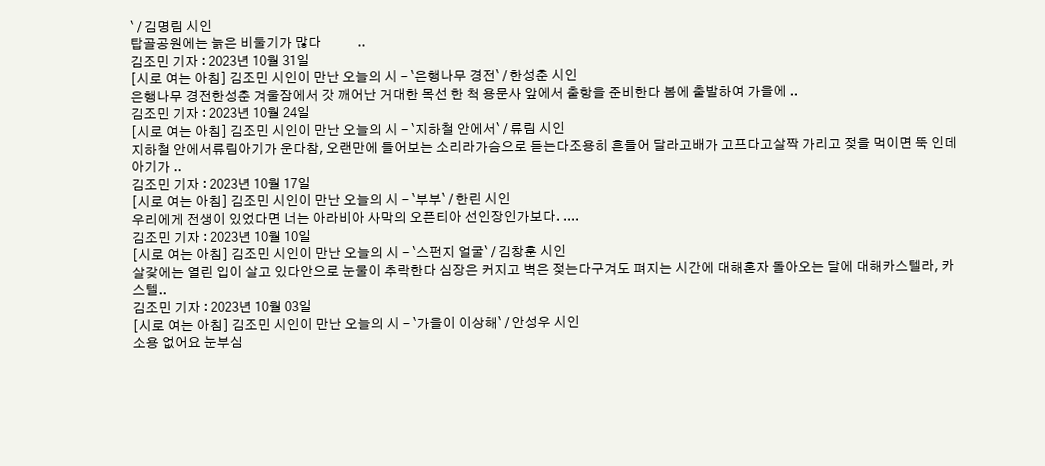` / 김명림 시인
탑골공원에는 늙은 비둘기가 많다            ..
김조민 기자 : 2023년 10월 31일
[시로 여는 아침] 김조민 시인이 만난 오늘의 시 - `은행나무 경전` / 한성춘 시인
은행나무 경전한성춘 겨울잠에서 갓 깨어난 거대한 목선 한 척 용문사 앞에서 출항을 준비한다 봄에 출발하여 가을에 ..
김조민 기자 : 2023년 10월 24일
[시로 여는 아침] 김조민 시인이 만난 오늘의 시 - `지하철 안에서` / 류림 시인
지하철 안에서류림아기가 운다참, 오랜만에 들어보는 소리라가슴으로 듣는다조용히 흔들어 달라고배가 고프다고살짝 가리고 젖을 먹이면 뚝 인데아기가 ..
김조민 기자 : 2023년 10월 17일
[시로 여는 아침] 김조민 시인이 만난 오늘의 시 - `부부` / 한린 시인
우리에게 전생이 있었다면 너는 아라비아 사막의 오픈티아 선인장인가보다. ....
김조민 기자 : 2023년 10월 10일
[시로 여는 아침] 김조민 시인이 만난 오늘의 시 - `스펀지 얼굴` / 김창훈 시인
살갗에는 열린 입이 살고 있다안으로 눈물이 추락한다 심장은 커지고 벽은 젖는다구겨도 펴지는 시간에 대해혼자 돌아오는 달에 대해카스텔라, 카스텔..
김조민 기자 : 2023년 10월 03일
[시로 여는 아침] 김조민 시인이 만난 오늘의 시 - `가을이 이상해` / 안성우 시인
소용 없어요 눈부심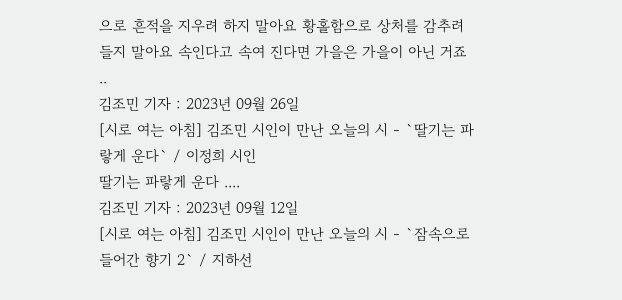으로 흔적을 지우려 하지 말아요 황홀함으로 상처를 감추려 들지 말아요 속인다고 속여 진다면 가을은 가을이 아닌 거죠 ..
김조민 기자 : 2023년 09월 26일
[시로 여는 아침] 김조민 시인이 만난 오늘의 시 - `딸기는 파랗게 운다` / 이정희 시인
딸기는 파랗게 운다 ....
김조민 기자 : 2023년 09월 12일
[시로 여는 아침] 김조민 시인이 만난 오늘의 시 - `잠속으로 들어간 향기 2` / 지하선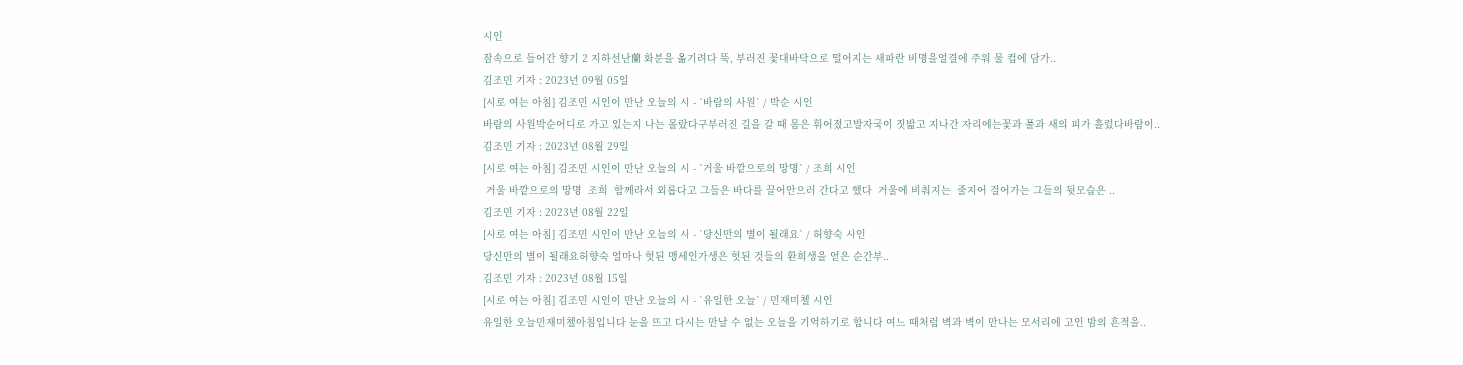시인
잠속으로 들어간 향기 2 지하선난蘭 화분을 옮기려다 뚝, 부러진 꽃대바닥으로 떨어지는 새파란 비명을얼결에 주워 물 컵에 담가..
김조민 기자 : 2023년 09월 05일
[시로 여는 아침] 김조민 시인이 만난 오늘의 시 - `바람의 사원` / 박순 시인
바람의 사원박순어디로 가고 있는지 나는 몰랐다구부러진 길을 갈 때 몸은 휘어졌고발자국이 짓밟고 지나간 자리에는꽃과 풀과 새의 피가 흘렀다바람이..
김조민 기자 : 2023년 08월 29일
[시로 여는 아침] 김조민 시인이 만난 오늘의 시 - `거울 바깥으로의 망명` / 조희 시인
 거울 바깥으로의 망명  조희  함께라서 외롭다고 그들은 바다를 끌어안으러 간다고 했다  거울에 비춰지는  줄지어 걸어가는 그들의 뒷모습은 ..
김조민 기자 : 2023년 08월 22일
[시로 여는 아침] 김조민 시인이 만난 오늘의 시 - `당신만의 별이 될래요` / 허향숙 시인
당신만의 별이 될래요허향숙 얼마나 헛된 맹세인가생은 헛된 것들의 환희생을 얻은 순간부..
김조민 기자 : 2023년 08월 15일
[시로 여는 아침] 김조민 시인이 만난 오늘의 시 - `유일한 오늘` / 민재미첼 시인
유일한 오늘민재미첼아침입니다 눈을 뜨고 다시는 만날 수 없는 오늘을 기억하기로 합니다 여느 때처럼 벽과 벽이 만나는 모서리에 고인 밤의 흔적을..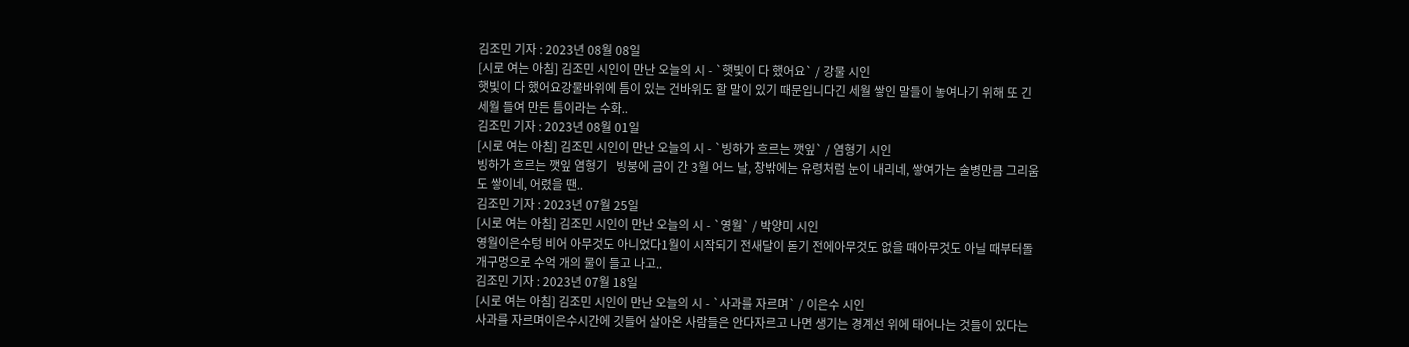김조민 기자 : 2023년 08월 08일
[시로 여는 아침] 김조민 시인이 만난 오늘의 시 - `햇빛이 다 했어요` / 강물 시인
햇빛이 다 했어요강물바위에 틈이 있는 건바위도 할 말이 있기 때문입니다긴 세월 쌓인 말들이 놓여나기 위해 또 긴 세월 들여 만든 틈이라는 수화..
김조민 기자 : 2023년 08월 01일
[시로 여는 아침] 김조민 시인이 만난 오늘의 시 - `빙하가 흐르는 깻잎` / 염형기 시인
빙하가 흐르는 깻잎 염형기   빙붕에 금이 간 3월 어느 날, 창밖에는 유령처럼 눈이 내리네, 쌓여가는 술병만큼 그리움도 쌓이네, 어렸을 땐..
김조민 기자 : 2023년 07월 25일
[시로 여는 아침] 김조민 시인이 만난 오늘의 시 - `영월` / 박양미 시인
영월이은수텅 비어 아무것도 아니었다1월이 시작되기 전새달이 돋기 전에아무것도 없을 때아무것도 아닐 때부터돌개구멍으로 수억 개의 물이 들고 나고..
김조민 기자 : 2023년 07월 18일
[시로 여는 아침] 김조민 시인이 만난 오늘의 시 - `사과를 자르며` / 이은수 시인
사과를 자르며이은수시간에 깃들어 살아온 사람들은 안다자르고 나면 생기는 경계선 위에 태어나는 것들이 있다는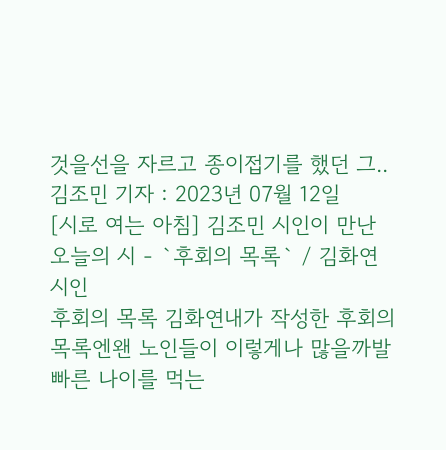것을선을 자르고 종이접기를 했던 그..
김조민 기자 : 2023년 07월 12일
[시로 여는 아침] 김조민 시인이 만난 오늘의 시 - `후회의 목록` / 김화연 시인
후회의 목록 김화연내가 작성한 후회의 목록엔왠 노인들이 이렇게나 많을까발 빠른 나이를 먹는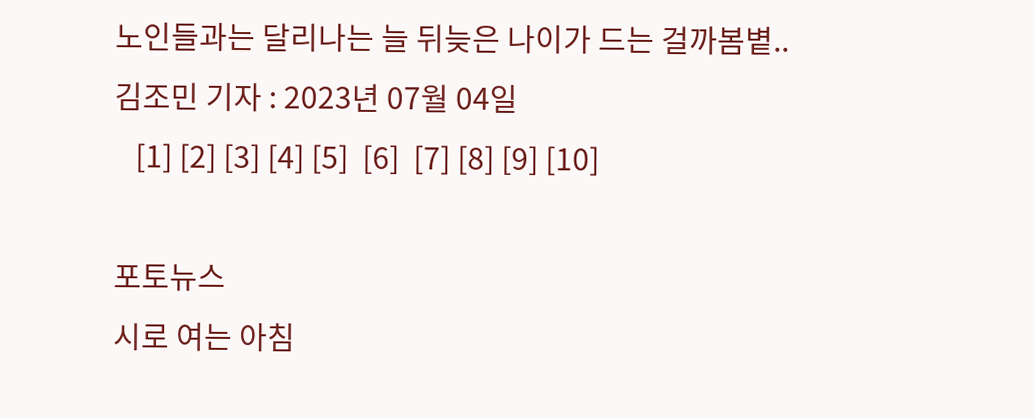노인들과는 달리나는 늘 뒤늦은 나이가 드는 걸까봄볕..
김조민 기자 : 2023년 07월 04일
   [1] [2] [3] [4] [5]  [6]  [7] [8] [9] [10]

포토뉴스
시로 여는 아침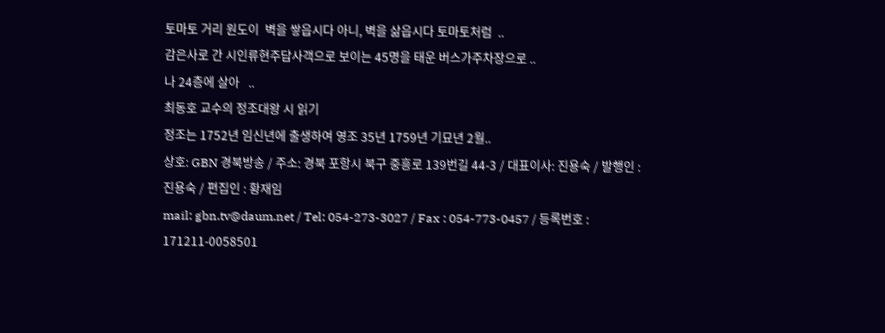토마토 거리 원도이  벽을 쌓읍시다 아니, 벽을 삶읍시다 토마토처럼  ..
감은사로 간 시인류현주답사객으로 보이는 45명을 태운 버스가주차장으로 ..
나 24층에 살아   ..
최동호 교수의 정조대왕 시 읽기
정조는 1752년 임신년에 출생하여 영조 35년 1759년 기묘년 2월..
상호: GBN 경북방송 / 주소: 경북 포항시 북구 중흥로 139번길 44-3 / 대표이사: 진용숙 / 발행인 : 진용숙 / 편집인 : 황재임
mail: gbn.tv@daum.net / Tel: 054-273-3027 / Fax : 054-773-0457 / 등록번호 : 171211-0058501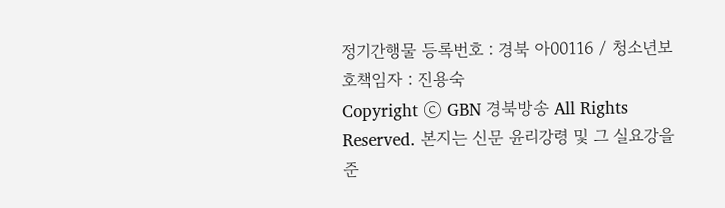정기간행물 등록번호 : 경북 아00116 / 청소년보호책임자 : 진용숙
Copyright ⓒ GBN 경북방송 All Rights Reserved. 본지는 신문 윤리강령 및 그 실요강을 준